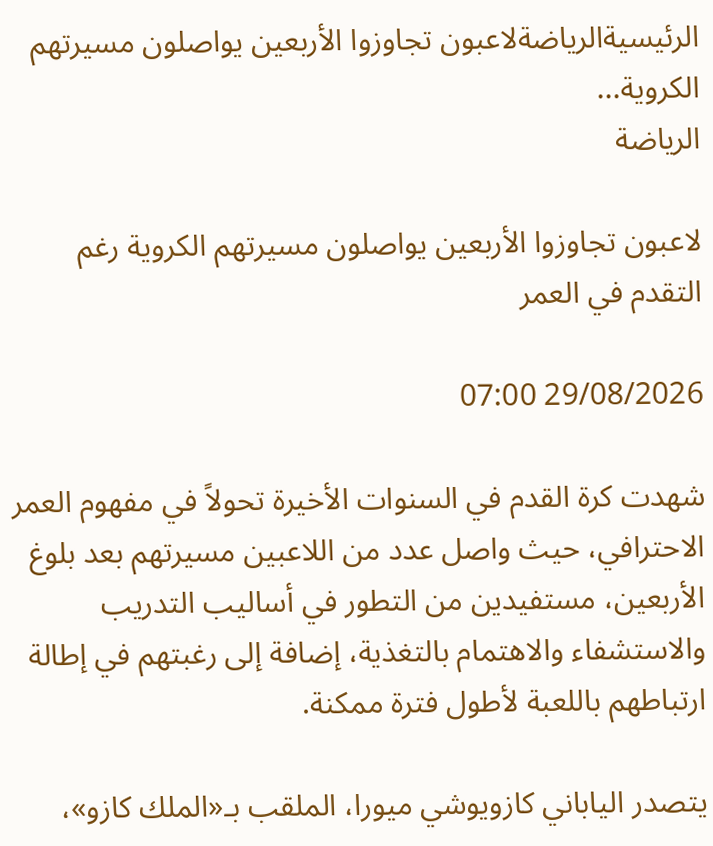الرئيسيةالرياضةلاعبون تجاوزوا الأربعين يواصلون مسيرتهم الكروية...
الرياضة

لاعبون تجاوزوا الأربعين يواصلون مسيرتهم الكروية رغم التقدم في العمر

29/08/2026 07:00

شهدت كرة القدم في السنوات الأخيرة تحولاً في مفهوم العمر الاحترافي، حيث واصل عدد من اللاعبين مسيرتهم بعد بلوغ الأربعين، مستفيدين من التطور في أساليب التدريب والاستشفاء والاهتمام بالتغذية، إضافة إلى رغبتهم في إطالة ارتباطهم باللعبة لأطول فترة ممكنة.

يتصدر الياباني كازويوشي ميورا، الملقب بـ«الملك كازو»،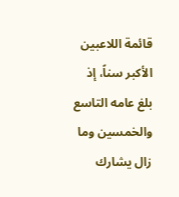قائمة اللاعبين الأكبر سناً، إذ بلغ عامه التاسع والخمسين وما زال يشارك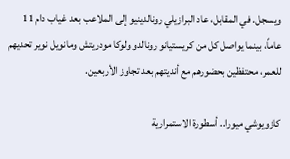ويسجل. في المقابل، عاد البرازيلي رونالدينيو إلى الملاعب بعد غياب دام 11 عاماً، بينما يواصل كل من كريستيانو رونالدو ولوكا مودريتش ومانويل نوير تحديهم للعمر، محتفظين بحضورهم مع أنديتهم بعد تجاوز الأربعين.

كازويوشي ميورا.. أسطورة الاستمرارية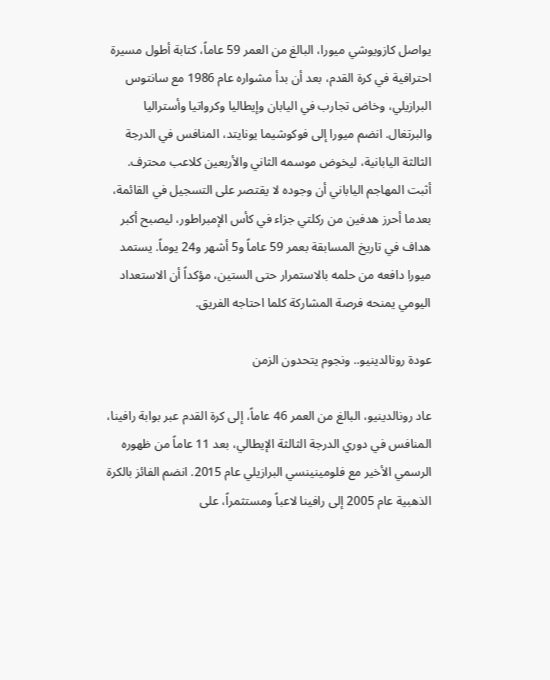يواصل كازويوشي ميورا، البالغ من العمر 59 عاماً، كتابة أطول مسيرة احترافية في كرة القدم، بعد أن بدأ مشواره عام 1986 مع سانتوس البرازيلي، وخاض تجارب في اليابان وإيطاليا وكرواتيا وأستراليا والبرتغال. انضم ميورا إلى فوكوشيما يونايتد، المنافس في الدرجة الثالثة اليابانية، ليخوض موسمه الثاني والأربعين كلاعب محترف. أثبت المهاجم الياباني أن وجوده لا يقتصر على التسجيل في القائمة، بعدما أحرز هدفين من ركلتي جزاء في كأس الإمبراطور، ليصبح أكبر هداف في تاريخ المسابقة بعمر 59 عاماً و5 أشهر و24 يوماً. يستمد ميورا دافعه من حلمه بالاستمرار حتى الستين، مؤكداً أن الاستعداد اليومي يمنحه فرصة المشاركة كلما احتاجه الفريق.

عودة رونالدينيو.. ونجوم يتحدون الزمن

عاد رونالدينيو، البالغ من العمر 46 عاماً، إلى كرة القدم عبر بوابة رافينا، المنافس في دوري الدرجة الثالثة الإيطالي، بعد 11 عاماً من ظهوره الرسمي الأخير مع فلومينينسي البرازيلي عام 2015. انضم الفائز بالكرة الذهبية عام 2005 إلى رافينا لاعباً ومستثمراً، على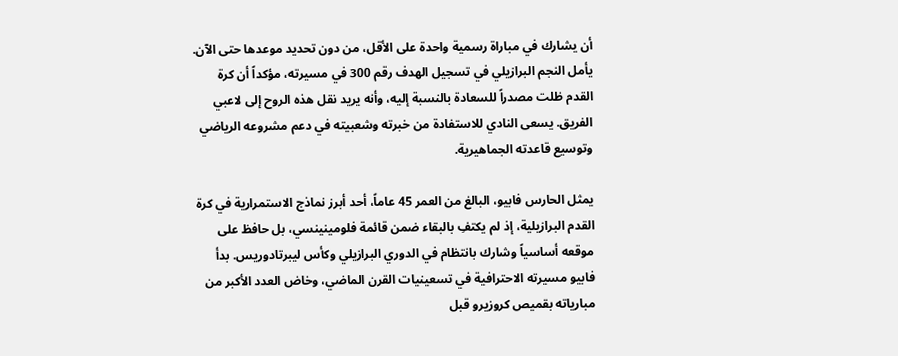أن يشارك في مباراة رسمية واحدة على الأقل، من دون تحديد موعدها حتى الآن. يأمل النجم البرازيلي في تسجيل الهدف رقم 300 في مسيرته، مؤكداً أن كرة القدم ظلت مصدراً للسعادة بالنسبة إليه، وأنه يريد نقل هذه الروح إلى لاعبي الفريق. يسعى النادي للاستفادة من خبرته وشعبيته في دعم مشروعه الرياضي وتوسيع قاعدته الجماهيرية.

يمثل الحارس فابيو، البالغ من العمر 45 عاماً، أحد أبرز نماذج الاستمرارية في كرة القدم البرازيلية، إذ لم يكتفِ بالبقاء ضمن قائمة فلومينينسي، بل حافظ على موقعه أساسياً وشارك بانتظام في الدوري البرازيلي وكأس ليبرتادوريس. بدأ فابيو مسيرته الاحترافية في تسعينيات القرن الماضي، وخاض العدد الأكبر من مبارياته بقميص كروزيرو قبل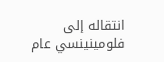انتقاله إلى فلومينينسي عام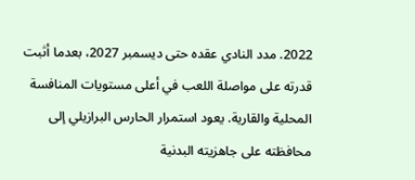2022. مدد النادي عقده حتى ديسمبر 2027، بعدما أثبت قدرته على مواصلة اللعب في أعلى مستويات المنافسة المحلية والقارية. يعود استمرار الحارس البرازيلي إلى محافظته على جاهزيته البدنية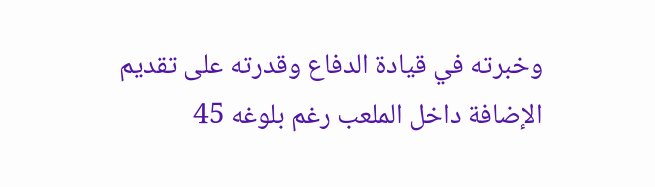وخبرته في قيادة الدفاع وقدرته على تقديم الإضافة داخل الملعب رغم بلوغه 45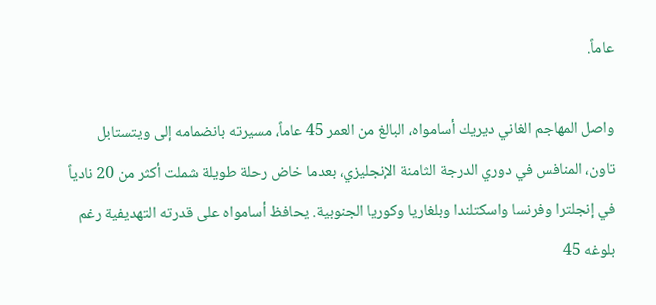عاماً.

واصل المهاجم الغاني ديريك أسامواه، البالغ من العمر 45 عاماً، مسيرته بانضمامه إلى ويتستابل تاون، المنافس في دوري الدرجة الثامنة الإنجليزي، بعدما خاض رحلة طويلة شملت أكثر من 20 نادياً في إنجلترا وفرنسا واسكتلندا وبلغاريا وكوريا الجنوبية. يحافظ أسامواه على قدرته التهديفية رغم بلوغه 45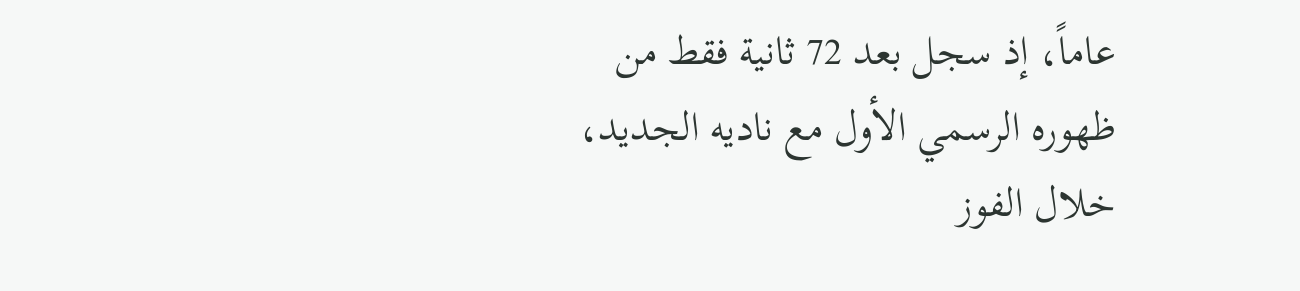عاماً، إذ سجل بعد 72 ثانية فقط من ظهوره الرسمي الأول مع ناديه الجديد، خلال الفوز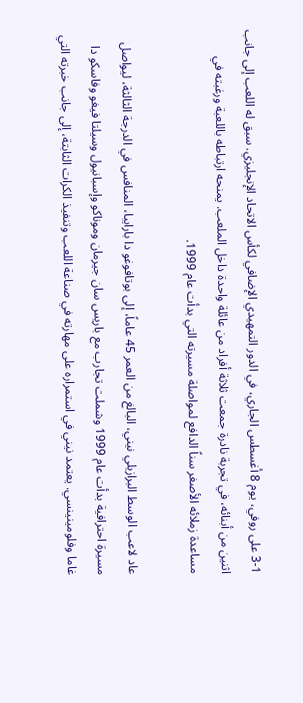3-1 على روفي، يوم 8 أغسطس الجاري، في الدور التمهيدي الإضافي لكأس الاتحاد الإنجليزي. سبق له اللعب إلى جانب اثنين من أبنائه، في تجربة نادرة جمعت ثلاثة أفراد من عائلة واحدة داخل الملعب. يمنحه ارتباطه باللعبة ورغبته في مساعدة زملائه الأصغر سناً الدافع لمواصلة مسيرته التي بدأت عام 1999.

عاد لاعب الوسط البرازيلي نيني، البالغ من العمر 45 عاماً، إلى بوتافوغو دا بارايبا، المنافس في الدرجة الثالثة، ليواصل مسيرة احترافية بدأت عام 1999 وشملت تجارب مع باريس سان جيرمان وموناكو وإسبانيول وسيلتا فيغو وفاسكو دا غاما وفلومينينسي. يعتمد نيني في استمراره على مهارته في صناعة اللعب وتنفيذ الكرات الثابتة، إلى جانب خبرته التي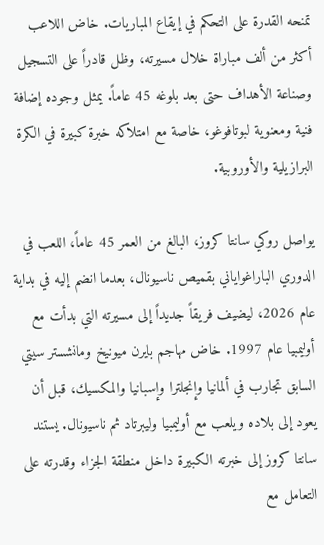تمنحه القدرة على التحكم في إيقاع المباريات. خاض اللاعب أكثر من ألف مباراة خلال مسيرته، وظل قادراً على التسجيل وصناعة الأهداف حتى بعد بلوغه 45 عاماً. يمثل وجوده إضافة فنية ومعنوية لبوتافوغو، خاصة مع امتلاكه خبرة كبيرة في الكرة البرازيلية والأوروبية.

يواصل روكي سانتا كروز، البالغ من العمر 45 عاماً، اللعب في الدوري الباراغواياني بقميص ناسيونال، بعدما انضم إليه في بداية عام 2026، ليضيف فريقاً جديداً إلى مسيرته التي بدأت مع أوليمبيا عام 1997. خاض مهاجم بايرن ميونيخ ومانشستر سيتي السابق تجارب في ألمانيا وإنجلترا وإسبانيا والمكسيك، قبل أن يعود إلى بلاده ويلعب مع أوليمبيا وليبرتاد ثم ناسيونال. يستند سانتا كروز إلى خبرته الكبيرة داخل منطقة الجزاء وقدرته على التعامل مع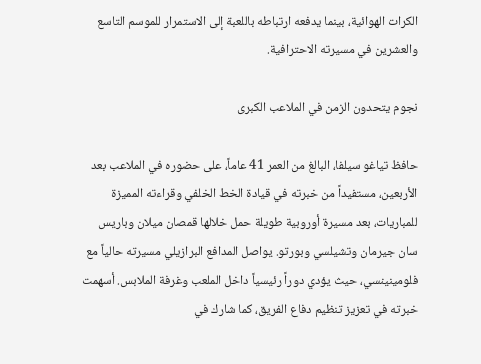الكرات الهوائية، بينما يدفعه ارتباطه باللعبة إلى الاستمرار للموسم التاسع والعشرين في مسيرته الاحترافية.

نجوم يتحدون الزمن في الملاعب الكبرى

حافظ تياغو سيلفا، البالغ من العمر 41 عاماً، على حضوره في الملاعب بعد الأربعين، مستفيداً من خبرته في قيادة الخط الخلفي وقراءته المميزة للمباريات، بعد مسيرة أوروبية طويلة حمل خلالها قمصان ميلان وباريس سان جيرمان وتشيلسي وبورتو. يواصل المدافع البرازيلي مسيرته حالياً مع فلومينينسي، حيث يؤدي دوراً رئيسياً داخل الملعب وغرفة الملابس. أسهمت خبرته في تعزيز تنظيم دفاع الفريق، كما شارك في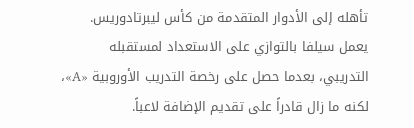تأهله إلى الأدوار المتقدمة من كأس ليبرتادوريس. يعمل سيلفا بالتوازي على الاستعداد لمستقبله التدريبي، بعدما حصل على رخصة التدريب الأوروبية «A»، لكنه ما زال قادراً على تقديم الإضافة لاعباً.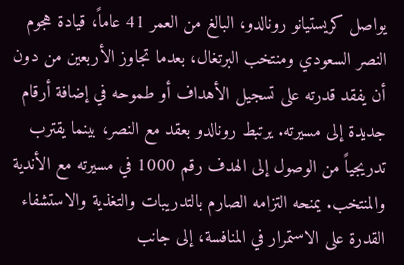يواصل كريستيانو رونالدو، البالغ من العمر 41 عاماً، قيادة هجوم النصر السعودي ومنتخب البرتغال، بعدما تجاوز الأربعين من دون أن يفقد قدرته على تسجيل الأهداف أو طموحه في إضافة أرقام جديدة إلى مسيرته. يرتبط رونالدو بعقد مع النصر، بينما يقترب تدريجياً من الوصول إلى الهدف رقم 1000 في مسيرته مع الأندية والمنتخب. يمنحه التزامه الصارم بالتدريبات والتغذية والاستشفاء القدرة على الاستمرار في المنافسة، إلى جانب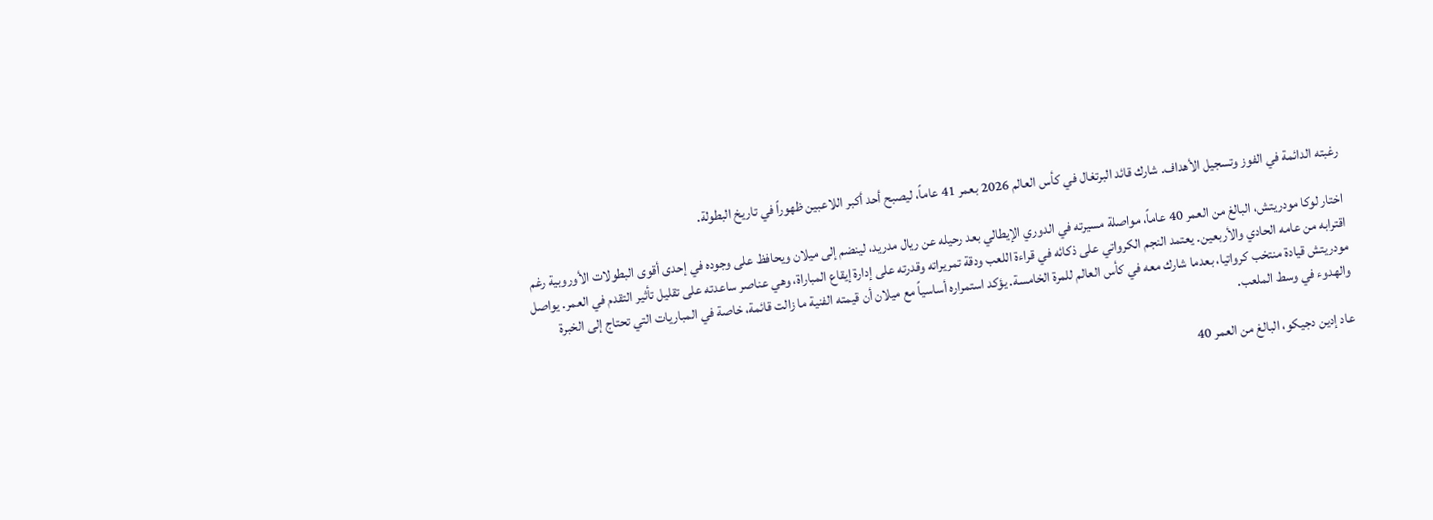رغبته الدائمة في الفوز وتسجيل الأهداف. شارك قائد البرتغال في كأس العالم 2026 بعمر 41 عاماً، ليصبح أحد أكبر اللاعبين ظهوراً في تاريخ البطولة.

اختار لوكا مودريتش، البالغ من العمر 40 عاماً، مواصلة مسيرته في الدوري الإيطالي بعد رحيله عن ريال مدريد، لينضم إلى ميلان ويحافظ على وجوده في إحدى أقوى البطولات الأوروبية رغم اقترابه من عامه الحادي والأربعين. يعتمد النجم الكرواتي على ذكائه في قراءة اللعب ودقة تمريراته وقدرته على إدارة إيقاع المباراة، وهي عناصر ساعدته على تقليل تأثير التقدم في العمر. يواصل مودريتش قيادة منتخب كرواتيا، بعدما شارك معه في كأس العالم للمرة الخامسة. يؤكد استمراره أساسياً مع ميلان أن قيمته الفنية ما زالت قائمة، خاصة في المباريات التي تحتاج إلى الخبرة والهدوء في وسط الملعب.

عاد إدين دجيكو، البالغ من العمر 40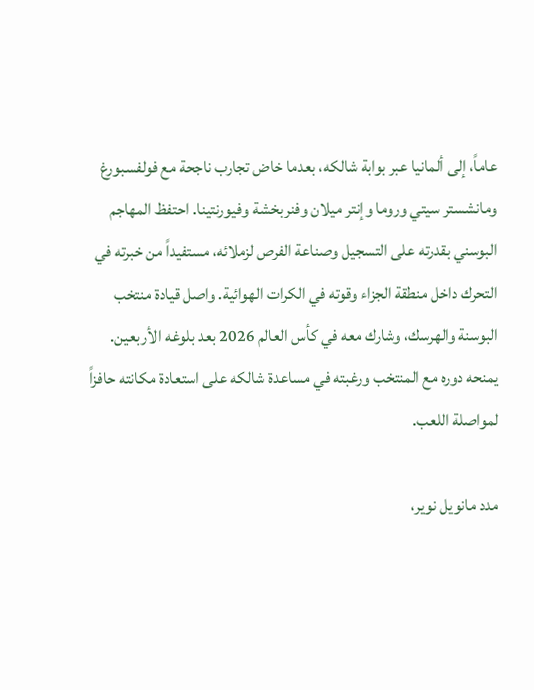عاماً، إلى ألمانيا عبر بوابة شالكه، بعدما خاض تجارب ناجحة مع فولفسبورغ ومانشستر سيتي وروما وإنتر ميلان وفنربخشة وفيورنتينا. احتفظ المهاجم البوسني بقدرته على التسجيل وصناعة الفرص لزملائه، مستفيداً من خبرته في التحرك داخل منطقة الجزاء وقوته في الكرات الهوائية. واصل قيادة منتخب البوسنة والهرسك، وشارك معه في كأس العالم 2026 بعد بلوغه الأربعين. يمنحه دوره مع المنتخب ورغبته في مساعدة شالكه على استعادة مكانته حافزاً لمواصلة اللعب.

مدد مانويل نوير،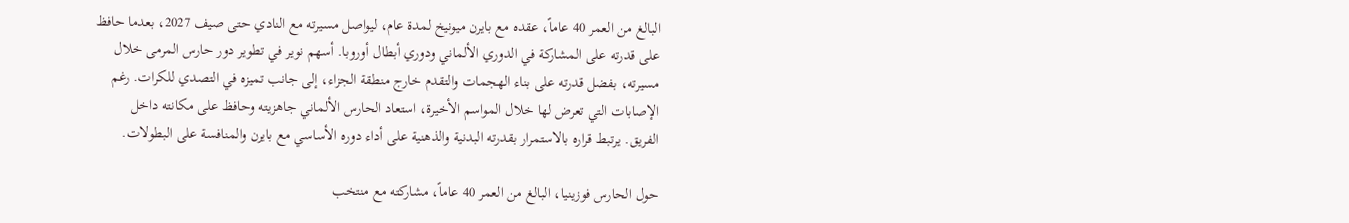البالغ من العمر 40 عاماً، عقده مع بايرن ميونيخ لمدة عام، ليواصل مسيرته مع النادي حتى صيف 2027، بعدما حافظ على قدرته على المشاركة في الدوري الألماني ودوري أبطال أوروبا. أسهم نوير في تطوير دور حارس المرمى خلال مسيرته، بفضل قدرته على بناء الهجمات والتقدم خارج منطقة الجزاء، إلى جانب تميزه في التصدي للكرات. رغم الإصابات التي تعرض لها خلال المواسم الأخيرة، استعاد الحارس الألماني جاهزيته وحافظ على مكانته داخل الفريق. يرتبط قراره بالاستمرار بقدرته البدنية والذهنية على أداء دوره الأساسي مع بايرن والمنافسة على البطولات.

حول الحارس فوزينيا، البالغ من العمر 40 عاماً، مشاركته مع منتخب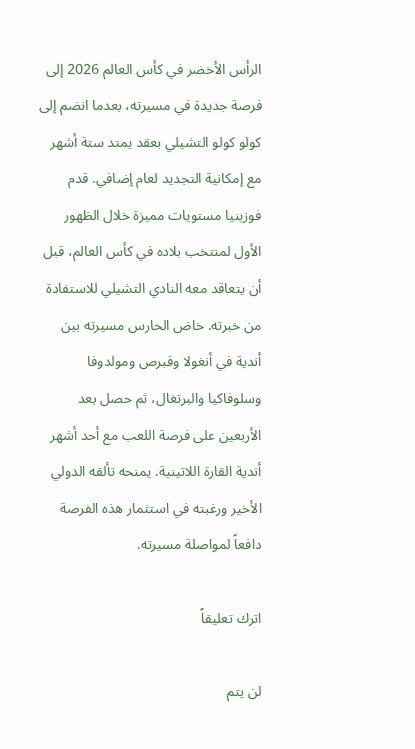الرأس الأخضر في كأس العالم 2026 إلى فرصة جديدة في مسيرته، بعدما انضم إلى كولو كولو التشيلي بعقد يمتد ستة أشهر مع إمكانية التجديد لعام إضافي. قدم فوزينيا مستويات مميزة خلال الظهور الأول لمنتخب بلاده في كأس العالم، قبل أن يتعاقد معه النادي التشيلي للاستفادة من خبرته. خاض الحارس مسيرته بين أندية في أنغولا وقبرص ومولدوفا وسلوفاكيا والبرتغال، ثم حصل بعد الأربعين على فرصة اللعب مع أحد أشهر أندية القارة اللاتينية. يمنحه تألقه الدولي الأخير ورغبته في استثمار هذه الفرصة دافعاً لمواصلة مسيرته.

اترك تعليقاً

لن يتم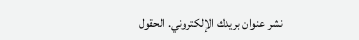نشر عنوان بريدك الإلكتروني. الحقول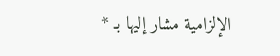الإلزامية مشار إليها بـ *